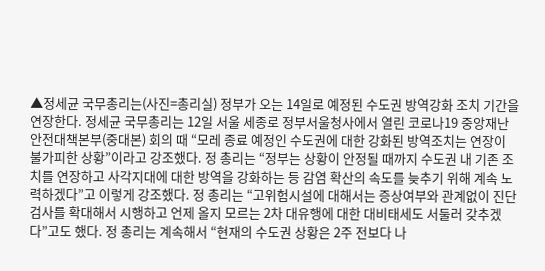▲정세균 국무총리는(사진=총리실) 정부가 오는 14일로 예정된 수도권 방역강화 조치 기간을 연장한다. 정세균 국무총리는 12일 서울 세종로 정부서울청사에서 열린 코로나19 중앙재난안전대책본부(중대본) 회의 때 “모레 종료 예정인 수도권에 대한 강화된 방역조치는 연장이 불가피한 상황”이라고 강조했다. 정 총리는 “정부는 상황이 안정될 때까지 수도권 내 기존 조치를 연장하고 사각지대에 대한 방역을 강화하는 등 감염 확산의 속도를 늦추기 위해 계속 노력하겠다”고 이렇게 강조했다. 정 총리는 “고위험시설에 대해서는 증상여부와 관계없이 진단검사를 확대해서 시행하고 언제 올지 모르는 2차 대유행에 대한 대비태세도 서둘러 갖추겠다”고도 했다. 정 총리는 계속해서 “현재의 수도권 상황은 2주 전보다 나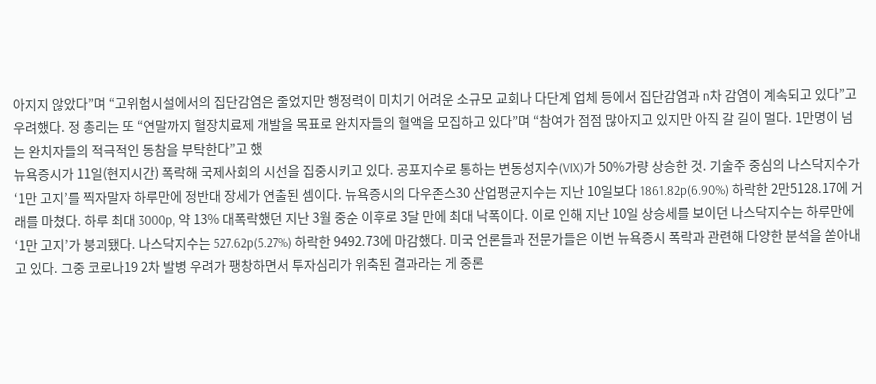아지지 않았다”며 “고위험시설에서의 집단감염은 줄었지만 행정력이 미치기 어려운 소규모 교회나 다단계 업체 등에서 집단감염과 n차 감염이 계속되고 있다”고 우려했다. 정 총리는 또 “연말까지 혈장치료제 개발을 목표로 완치자들의 혈액을 모집하고 있다”며 “참여가 점점 많아지고 있지만 아직 갈 길이 멀다. 1만명이 넘는 완치자들의 적극적인 동참을 부탁한다”고 했
뉴욕증시가 11일(현지시간) 폭락해 국제사회의 시선을 집중시키고 있다. 공포지수로 통하는 변동성지수(VIX)가 50%가량 상승한 것. 기술주 중심의 나스닥지수가 ‘1만 고지’를 찍자말자 하루만에 정반대 장세가 연출된 셈이다. 뉴욕증시의 다우존스30 산업평균지수는 지난 10일보다 1861.82p(6.90%) 하락한 2만5128.17에 거래를 마쳤다. 하루 최대 3000p, 약 13% 대폭락했던 지난 3월 중순 이후로 3달 만에 최대 낙폭이다. 이로 인해 지난 10일 상승세를 보이던 나스닥지수는 하루만에 ‘1만 고지’가 붕괴됐다. 나스닥지수는 527.62p(5.27%) 하락한 9492.73에 마감했다. 미국 언론들과 전문가들은 이번 뉴욕증시 폭락과 관련해 다양한 분석을 쏟아내고 있다. 그중 코로나19 2차 발병 우려가 팽창하면서 투자심리가 위축된 결과라는 게 중론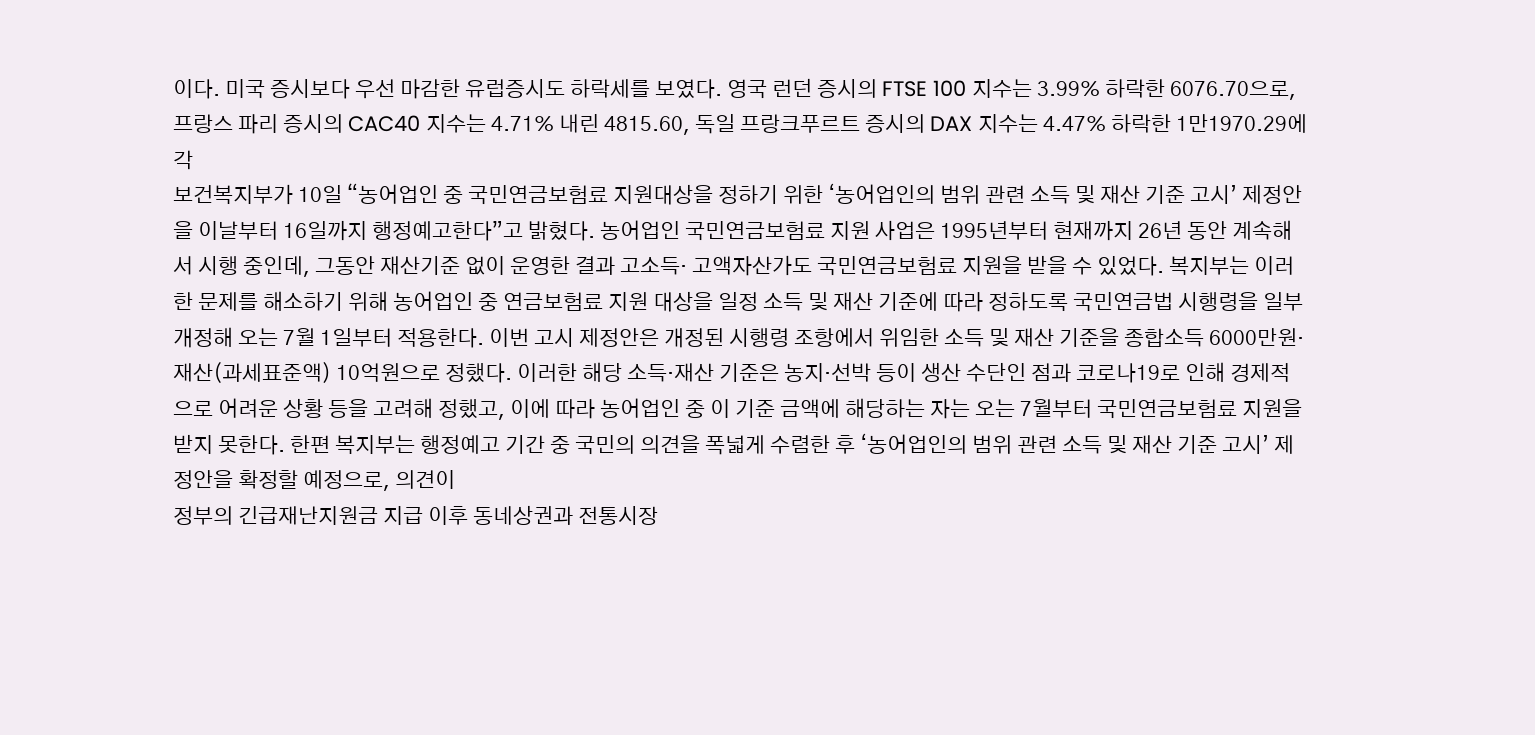이다. 미국 증시보다 우선 마감한 유럽증시도 하락세를 보였다. 영국 런던 증시의 FTSE 100 지수는 3.99% 하락한 6076.70으로, 프랑스 파리 증시의 CAC40 지수는 4.71% 내린 4815.60, 독일 프랑크푸르트 증시의 DAX 지수는 4.47% 하락한 1만1970.29에 각
보건복지부가 10일 “농어업인 중 국민연금보험료 지원대상을 정하기 위한 ‘농어업인의 범위 관련 소득 및 재산 기준 고시’ 제정안을 이날부터 16일까지 행정예고한다”고 밝혔다. 농어업인 국민연금보험료 지원 사업은 1995년부터 현재까지 26년 동안 계속해서 시행 중인데, 그동안 재산기준 없이 운영한 결과 고소득· 고액자산가도 국민연금보험료 지원을 받을 수 있었다. 복지부는 이러한 문제를 해소하기 위해 농어업인 중 연금보험료 지원 대상을 일정 소득 및 재산 기준에 따라 정하도록 국민연금법 시행령을 일부 개정해 오는 7월 1일부터 적용한다. 이번 고시 제정안은 개정된 시행령 조항에서 위임한 소득 및 재산 기준을 종합소득 6000만원·재산(과세표준액) 10억원으로 정했다. 이러한 해당 소득·재산 기준은 농지·선박 등이 생산 수단인 점과 코로나19로 인해 경제적으로 어려운 상황 등을 고려해 정했고, 이에 따라 농어업인 중 이 기준 금액에 해당하는 자는 오는 7월부터 국민연금보험료 지원을 받지 못한다. 한편 복지부는 행정예고 기간 중 국민의 의견을 폭넓게 수렴한 후 ‘농어업인의 범위 관련 소득 및 재산 기준 고시’ 제정안을 확정할 예정으로, 의견이
정부의 긴급재난지원금 지급 이후 동네상권과 전통시장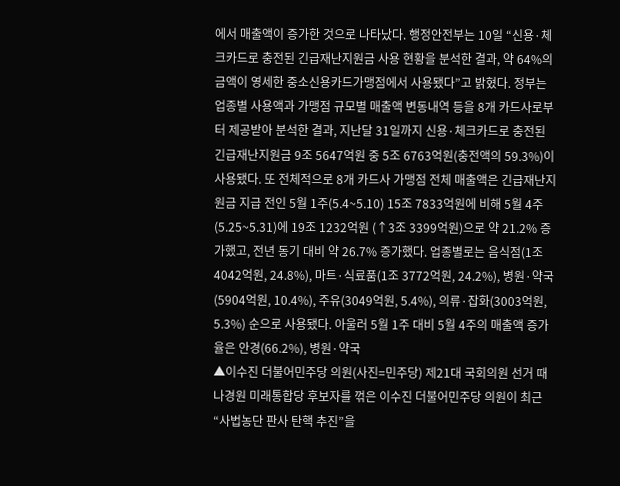에서 매출액이 증가한 것으로 나타났다. 행정안전부는 10일 “신용·체크카드로 충전된 긴급재난지원금 사용 현황을 분석한 결과, 약 64%의 금액이 영세한 중소신용카드가맹점에서 사용됐다”고 밝혔다. 정부는 업종별 사용액과 가맹점 규모별 매출액 변동내역 등을 8개 카드사로부터 제공받아 분석한 결과, 지난달 31일까지 신용·체크카드로 충전된 긴급재난지원금 9조 5647억원 중 5조 6763억원(충전액의 59.3%)이 사용됐다. 또 전체적으로 8개 카드사 가맹점 전체 매출액은 긴급재난지원금 지급 전인 5월 1주(5.4~5.10) 15조 7833억원에 비해 5월 4주(5.25~5.31)에 19조 1232억원 (↑3조 3399억원)으로 약 21.2% 증가했고, 전년 동기 대비 약 26.7% 증가했다. 업종별로는 음식점(1조 4042억원, 24.8%), 마트·식료품(1조 3772억원, 24.2%), 병원·약국(5904억원, 10.4%), 주유(3049억원, 5.4%), 의류·잡화(3003억원, 5.3%) 순으로 사용됐다. 아울러 5월 1주 대비 5월 4주의 매출액 증가율은 안경(66.2%), 병원·약국
▲이수진 더불어민주당 의원(사진=민주당) 제21대 국회의원 선거 때 나경원 미래통합당 후보자를 꺾은 이수진 더불어민주당 의원이 최근 “사법농단 판사 탄핵 추진”을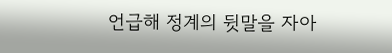언급해 정계의 뒷말을 자아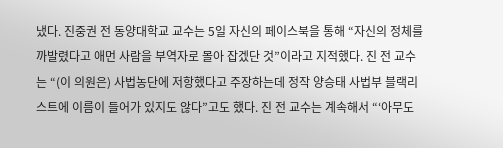냈다. 진중권 전 동양대학교 교수는 5일 자신의 페이스북을 통해 “자신의 정체를 까발렸다고 애먼 사람을 부역자로 몰아 잡겠단 것”이라고 지적했다. 진 전 교수는 “(이 의원은) 사법농단에 저항했다고 주장하는데 정작 양승태 사법부 블랙리스트에 이름이 들어가 있지도 않다”고도 했다. 진 전 교수는 계속해서 “‘아무도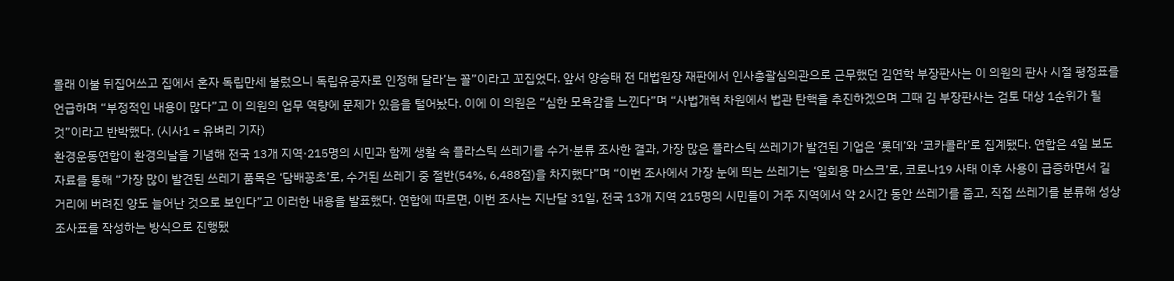몰래 이불 뒤집어쓰고 집에서 혼자 독립만세 불렀으니 독립유공자로 인정해 달라’는 꼴”이라고 꼬집었다. 앞서 양승태 전 대법원장 재판에서 인사총괄심의관으로 근무했던 김연학 부장판사는 이 의원의 판사 시절 평정표를 언급하며 “부정적인 내용이 많다”고 이 의원의 업무 역량에 문제가 있음을 털어놨다. 이에 이 의원은 “심한 모욕감을 느낀다”며 “사법개혁 차원에서 법관 탄핵을 추진하겠으며 그때 김 부장판사는 검토 대상 1순위가 될 것”이라고 반박했다. (시사1 = 유벼리 기자)
환경운동연합이 환경의날을 기념해 전국 13개 지역·215명의 시민과 함께 생활 속 플라스틱 쓰레기를 수거·분류 조사한 결과, 가장 많은 플라스틱 쓰레기가 발견된 기업은 ‘롯데’와 ‘코카콜라’로 집계됐다. 연합은 4일 보도자료를 통해 “가장 많이 발견된 쓰레기 품목은 ‘담배꽁초’로, 수거된 쓰레기 중 절반(54%, 6,488점)을 차지했다”며 “이번 조사에서 가장 눈에 띄는 쓰레기는 ‘일회용 마스크’로, 코로나19 사태 이후 사용이 급증하면서 길거리에 버려진 양도 늘어난 것으로 보인다”고 이러한 내용을 발표했다. 연합에 따르면, 이번 조사는 지난달 31일, 전국 13개 지역 215명의 시민들이 거주 지역에서 약 2시간 동안 쓰레기를 줍고, 직접 쓰레기를 분류해 성상 조사표를 작성하는 방식으로 진행됐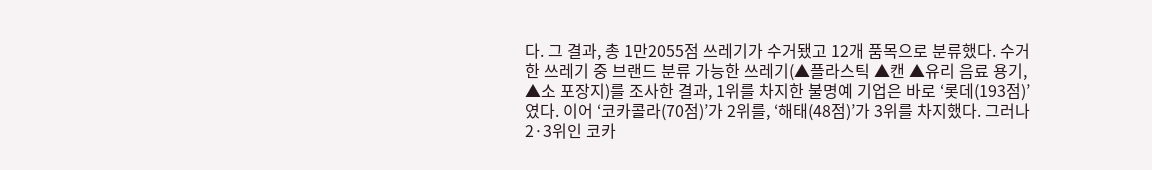다. 그 결과, 총 1만2055점 쓰레기가 수거됐고 12개 품목으로 분류했다. 수거한 쓰레기 중 브랜드 분류 가능한 쓰레기(▲플라스틱 ▲캔 ▲유리 음료 용기, ▲소 포장지)를 조사한 결과, 1위를 차지한 불명예 기업은 바로 ‘롯데(193점)’였다. 이어 ‘코카콜라(70점)’가 2위를, ‘해태(48점)’가 3위를 차지했다. 그러나 2·3위인 코카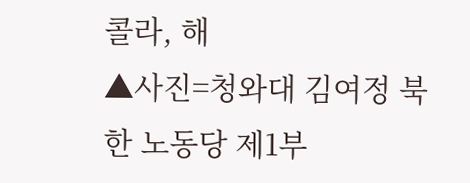콜라, 해
▲사진=청와대 김여정 북한 노동당 제1부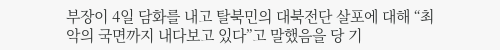부장이 4일 담화를 내고 탈북민의 대북전단 살포에 대해 “최악의 국면까지 내다보고 있다”고 말했음을 당 기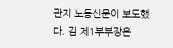관지 노동신문이 보도했다. 김 제1부부장은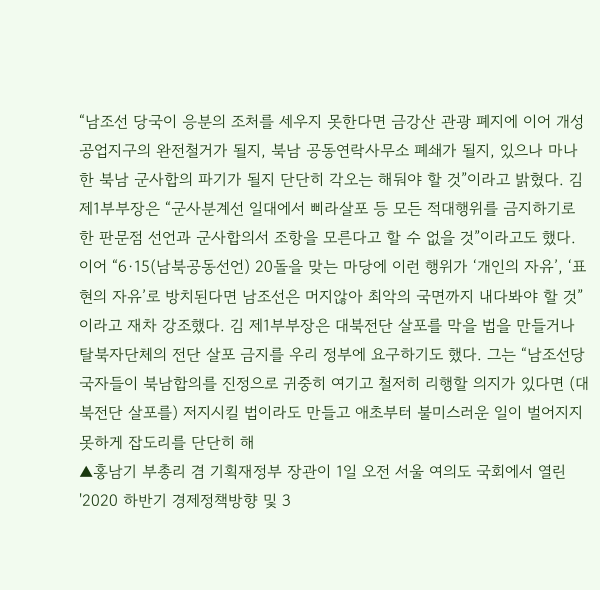“남조선 당국이 응분의 조처를 세우지 못한다면 금강산 관광 폐지에 이어 개성공업지구의 완전철거가 될지, 북남 공동연락사무소 폐쇄가 될지, 있으나 마나 한 북남 군사합의 파기가 될지 단단히 각오는 해둬야 할 것”이라고 밝혔다. 김 제1부부장은 “군사분계선 일대에서 삐라살포 등 모든 적대행위를 금지하기로 한 판문점 선언과 군사합의서 조항을 모른다고 할 수 없을 것”이라고도 했다. 이어 “6·15(남북공동선언) 20돌을 맞는 마당에 이런 행위가 ‘개인의 자유’, ‘표현의 자유’로 방치된다면 남조선은 머지않아 최악의 국면까지 내다봐야 할 것”이라고 재차 강조했다. 김 제1부부장은 대북전단 살포를 막을 법을 만들거나 탈북자단체의 전단 살포 금지를 우리 정부에 요구하기도 했다. 그는 “남조선당국자들이 북남합의를 진정으로 귀중히 여기고 철저히 리행할 의지가 있다면 (대북전단 살포를) 저지시킬 법이라도 만들고 애초부터 불미스러운 일이 벌어지지 못하게 잡도리를 단단히 해
▲홍남기 부총리 겸 기획재정부 장관이 1일 오전 서울 여의도 국회에서 열린 '2020 하반기 경제정책방향 및 3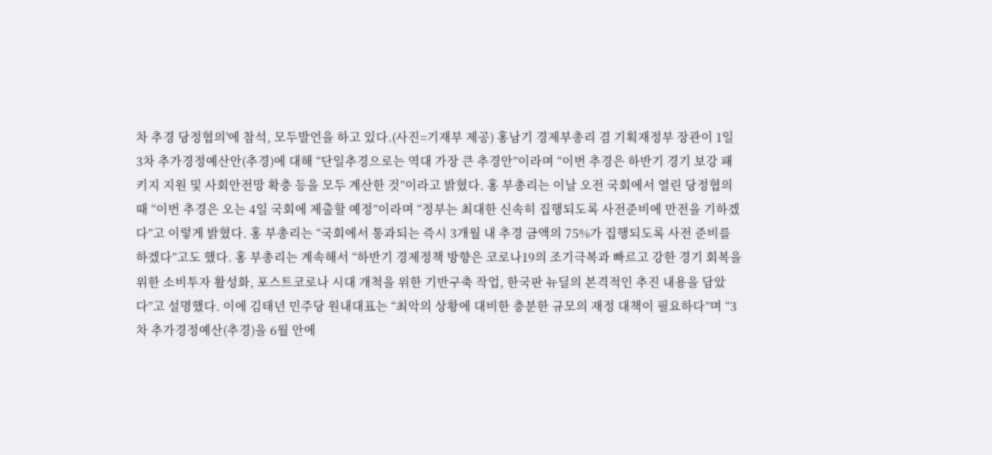차 추경 당정협의'에 참석, 모두발언을 하고 있다.(사진=기재부 제공) 홍남기 경제부총리 겸 기획재정부 장관이 1일 3차 추가경정예산안(추경)에 대해 “단일추경으로는 역대 가장 큰 추경안”이라며 “이번 추경은 하반기 경기 보강 패키지 지원 및 사회안전망 확충 등을 모두 계산한 것”이라고 밝혔다. 홍 부총리는 이날 오전 국회에서 열린 당정협의 때 “이번 추경은 오는 4일 국회에 제출할 예정”이라며 “정부는 최대한 신속히 집행되도록 사전준비에 만전을 기하겠다”고 이렇게 밝혔다. 홍 부총리는 “국회에서 통과되는 즉시 3개월 내 추경 금액의 75%가 집행되도록 사전 준비를 하겠다”고도 했다. 홍 부총리는 계속해서 “하반기 경제정책 방향은 코로나19의 조기극복과 빠르고 강한 경기 회복을 위한 소비투자 활성화, 포스트코로나 시대 개척을 위한 기반구축 작업, 한국판 뉴딜의 본격적인 추진 내용을 담았다”고 설명했다. 이에 김태년 민주당 원내대표는 “최악의 상황에 대비한 충분한 규모의 재정 대책이 필요하다”며 “3차 추가경정예산(추경)을 6월 안에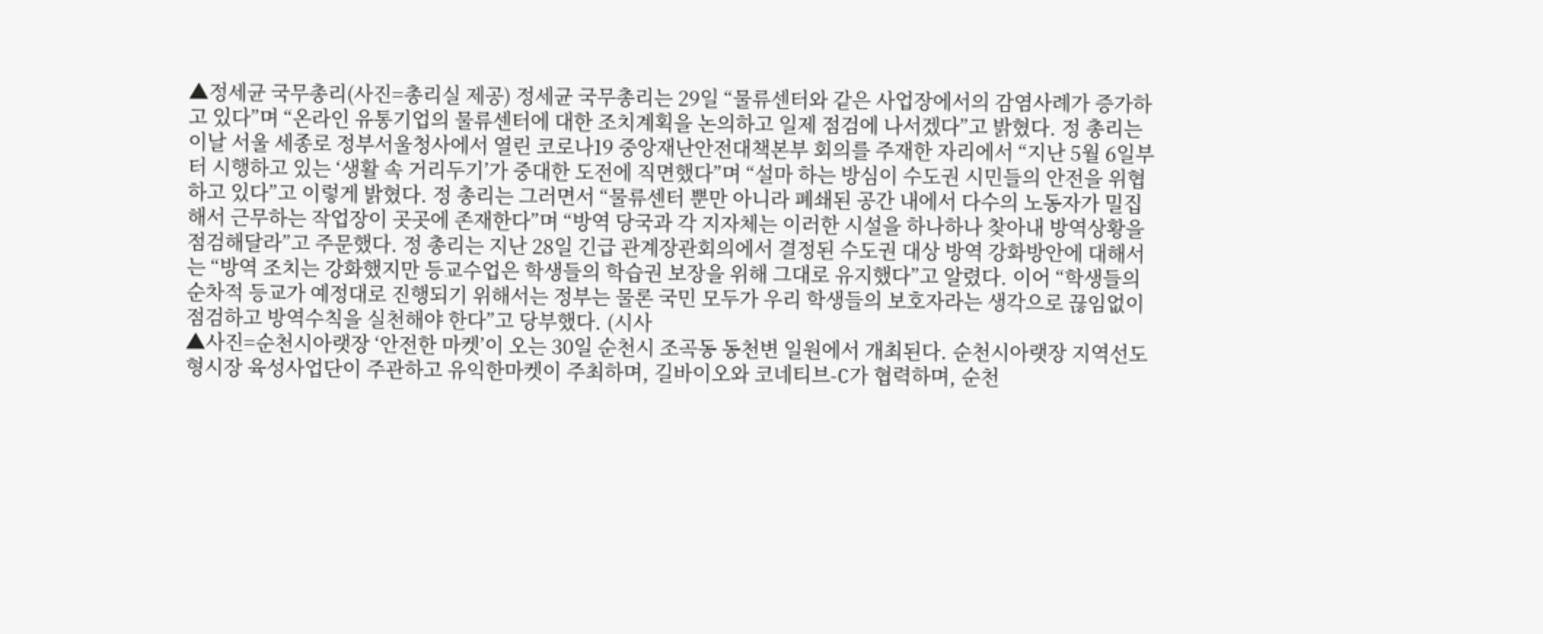▲정세균 국무총리(사진=총리실 제공) 정세균 국무총리는 29일 “물류센터와 같은 사업장에서의 감염사례가 증가하고 있다”며 “온라인 유통기업의 물류센터에 대한 조치계획을 논의하고 일제 점검에 나서겠다”고 밝혔다. 정 총리는 이날 서울 세종로 정부서울청사에서 열린 코로나19 중앙재난안전대책본부 회의를 주재한 자리에서 “지난 5월 6일부터 시행하고 있는 ‘생활 속 거리두기’가 중대한 도전에 직면했다”며 “설마 하는 방심이 수도권 시민들의 안전을 위협하고 있다”고 이렇게 밝혔다. 정 총리는 그러면서 “물류센터 뿐만 아니라 폐쇄된 공간 내에서 다수의 노동자가 밀집해서 근무하는 작업장이 곳곳에 존재한다”며 “방역 당국과 각 지자체는 이러한 시설을 하나하나 찾아내 방역상황을 점검해달라”고 주문했다. 정 총리는 지난 28일 긴급 관계장관회의에서 결정된 수도권 대상 방역 강화방안에 대해서는 “방역 조치는 강화했지만 등교수업은 학생들의 학습권 보장을 위해 그대로 유지했다”고 알렸다. 이어 “학생들의 순차적 등교가 예정대로 진행되기 위해서는 정부는 물론 국민 모두가 우리 학생들의 보호자라는 생각으로 끊임없이 점검하고 방역수칙을 실천해야 한다”고 당부했다. (시사
▲사진=순천시아랫장 ‘안전한 마켓’이 오는 30일 순천시 조곡동 동천변 일원에서 개최된다. 순천시아랫장 지역선도형시장 육성사업단이 주관하고 유익한마켓이 주최하며, 길바이오와 코네티브-C가 협력하며, 순천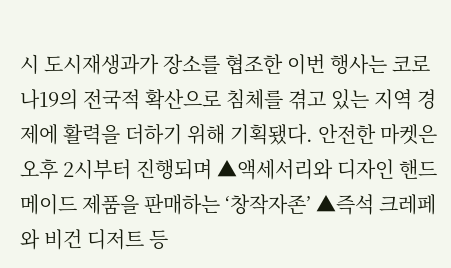시 도시재생과가 장소를 협조한 이번 행사는 코로나19의 전국적 확산으로 침체를 겪고 있는 지역 경제에 활력을 더하기 위해 기획됐다. 안전한 마켓은 오후 2시부터 진행되며 ▲액세서리와 디자인 핸드메이드 제품을 판매하는 ‘창작자존’ ▲즉석 크레페와 비건 디저트 등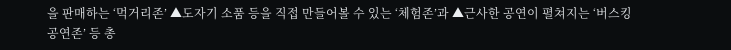을 판매하는 ‘먹거리존’ ▲도자기 소품 등을 직접 만들어볼 수 있는 ‘체험존’과 ▲근사한 공연이 펼쳐지는 ‘버스킹 공연존’ 등 총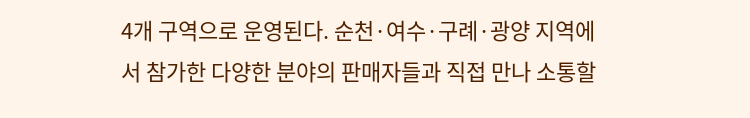4개 구역으로 운영된다. 순천·여수·구례·광양 지역에서 참가한 다양한 분야의 판매자들과 직접 만나 소통할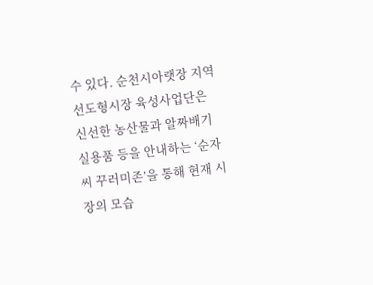수 있다. 순천시아랫장 지역선도형시장 육성사업단은 신선한 농산물과 알짜배기 실용품 등을 안내하는 ‘순자씨 꾸러미존’을 통해 현재 시장의 모습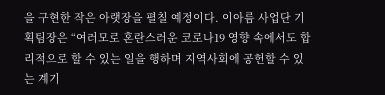을 구현한 작은 아랫장을 펼칠 예정이다. 이아름 사업단 기획팀장은 “여러모로 혼란스러운 코로나19 영향 속에서도 합리적으로 할 수 있는 일을 행하며 지역사회에 공헌할 수 있는 계기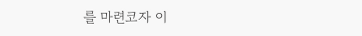를 마련코자 이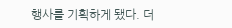행사를 기획하게 됐다. 더